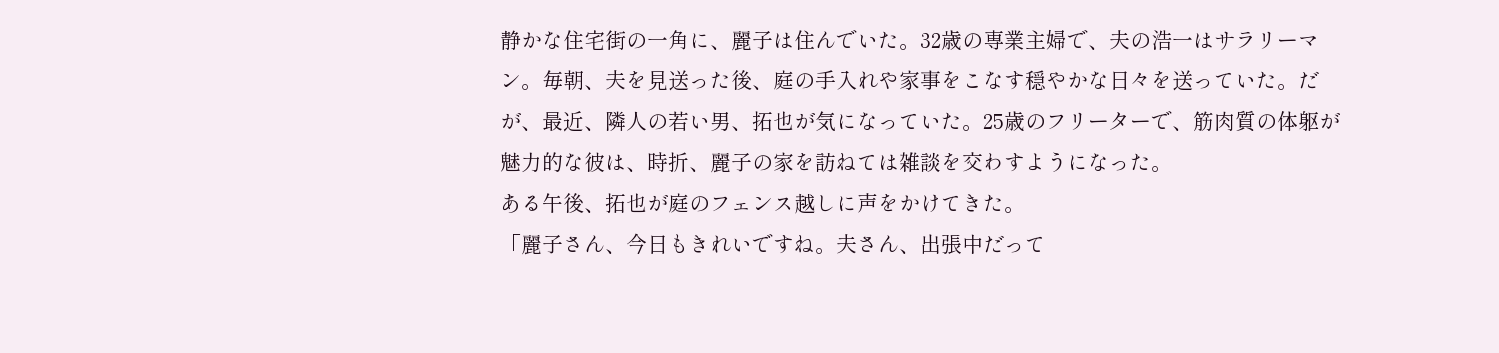静かな住宅街の一角に、麗子は住んでいた。32歳の専業主婦で、夫の浩一はサラリーマン。毎朝、夫を見送った後、庭の手入れや家事をこなす穏やかな日々を送っていた。だが、最近、隣人の若い男、拓也が気になっていた。25歳のフリーターで、筋肉質の体躯が魅力的な彼は、時折、麗子の家を訪ねては雑談を交わすようになった。
ある午後、拓也が庭のフェンス越しに声をかけてきた。
「麗子さん、今日もきれいですね。夫さん、出張中だって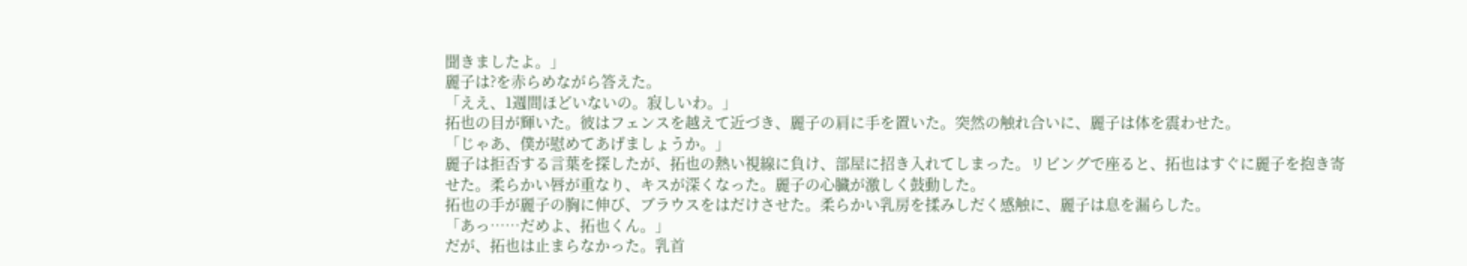聞きましたよ。」
麗子は?を赤らめながら答えた。
「ええ、1週間ほどいないの。寂しいわ。」
拓也の目が輝いた。彼はフェンスを越えて近づき、麗子の肩に手を置いた。突然の触れ合いに、麗子は体を震わせた。
「じゃあ、僕が慰めてあげましょうか。」
麗子は拒否する言葉を探したが、拓也の熱い視線に負け、部屋に招き入れてしまった。リビングで座ると、拓也はすぐに麗子を抱き寄せた。柔らかい唇が重なり、キスが深くなった。麗子の心臓が激しく鼓動した。
拓也の手が麗子の胸に伸び、ブラウスをはだけさせた。柔らかい乳房を揉みしだく感触に、麗子は息を漏らした。
「あっ……だめよ、拓也くん。」
だが、拓也は止まらなかった。乳首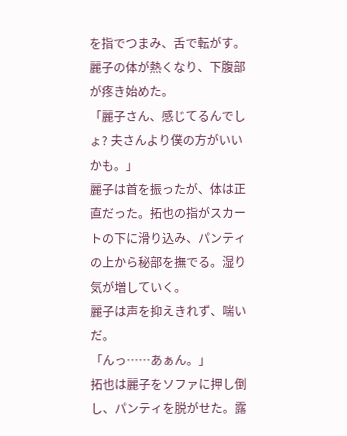を指でつまみ、舌で転がす。麗子の体が熱くなり、下腹部が疼き始めた。
「麗子さん、感じてるんでしょ? 夫さんより僕の方がいいかも。」
麗子は首を振ったが、体は正直だった。拓也の指がスカートの下に滑り込み、パンティの上から秘部を撫でる。湿り気が増していく。
麗子は声を抑えきれず、喘いだ。
「んっ……あぁん。」
拓也は麗子をソファに押し倒し、パンティを脱がせた。露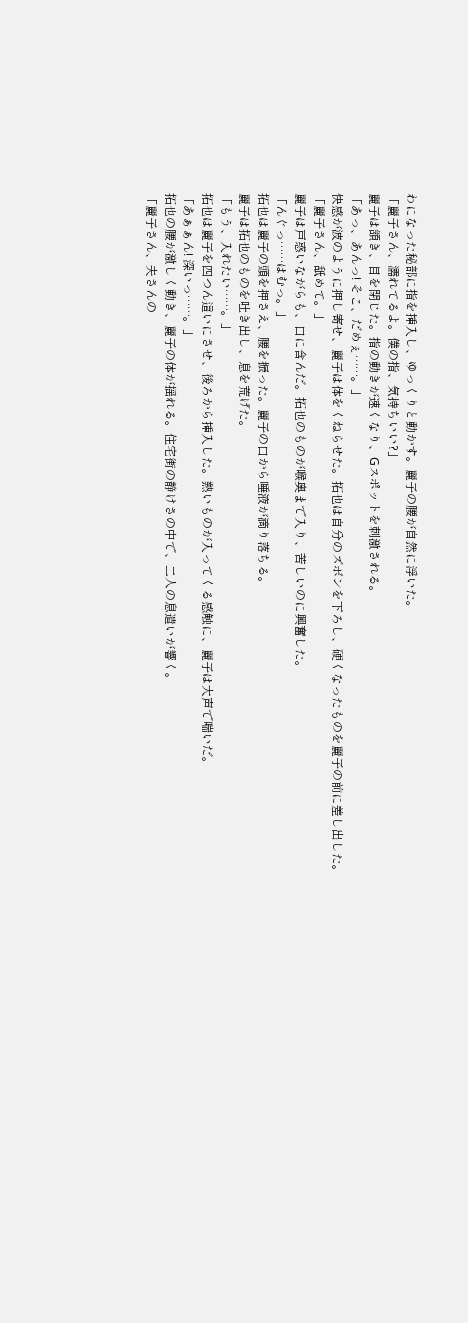わになった秘部に指を挿入し、ゆっくりと動かす。麗子の腰が自然に浮いた。
「麗子さん、濡れてるよ。僕の指、気持ちいい?」
麗子は頷き、目を閉じた。指の動きが速くなり、Gスポットを刺激される。
「あっ、あんっ! そこ、だめぇ……。」
快感が波のように押し寄せ、麗子は体をくねらせた。拓也は自分のズボンを下ろし、硬くなったものを麗子の前に差し出した。
「麗子さん、舐めて。」
麗子は戸惑いながらも、口に含んだ。拓也のものが喉奥まで入り、苦しいのに興奮した。
「んぐっ……はむっ。」
拓也は麗子の頭を押さえ、腰を振った。麗子の口から唾液が滴り落ちる。
麗子は拓也のものを吐き出し、息を荒げた。
「もう、入れたい……。」
拓也は麗子を四つん這いにさせ、後ろから挿入した。熱いものが入ってくる感触に、麗子は大声で喘いだ。
「あぁぁん! 深いっ……。」
拓也の腰が激しく動き、麗子の体が揺れる。住宅街の静けさの中で、二人の息遣いが響く。
「麗子さん、夫さんの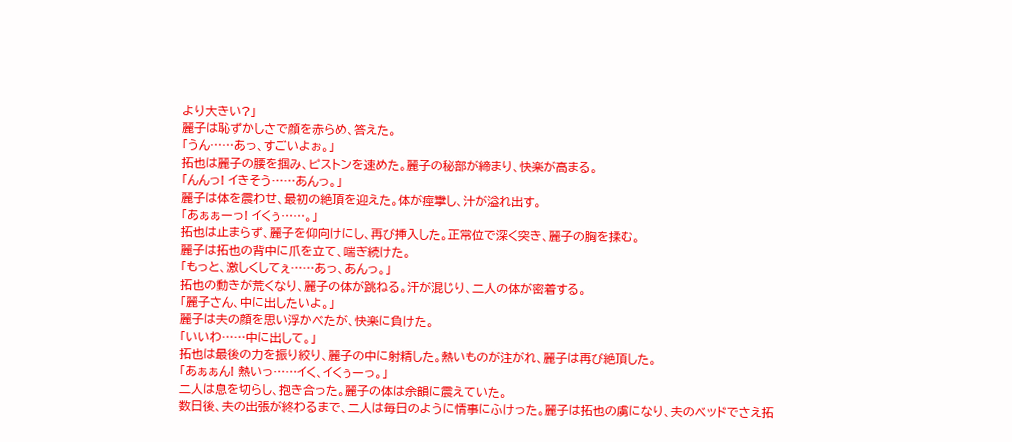より大きい?」
麗子は恥ずかしさで顔を赤らめ、答えた。
「うん……あっ、すごいよぉ。」
拓也は麗子の腰を掴み、ピストンを速めた。麗子の秘部が締まり、快楽が高まる。
「んんっ! イきそう……あんっ。」
麗子は体を震わせ、最初の絶頂を迎えた。体が痙攣し、汁が溢れ出す。
「あぁぁーっ! イくぅ……。」
拓也は止まらず、麗子を仰向けにし、再び挿入した。正常位で深く突き、麗子の胸を揉む。
麗子は拓也の背中に爪を立て、喘ぎ続けた。
「もっと、激しくしてぇ……あっ、あんっ。」
拓也の動きが荒くなり、麗子の体が跳ねる。汗が混じり、二人の体が密着する。
「麗子さん、中に出したいよ。」
麗子は夫の顔を思い浮かべたが、快楽に負けた。
「いいわ……中に出して。」
拓也は最後の力を振り絞り、麗子の中に射精した。熱いものが注がれ、麗子は再び絶頂した。
「あぁぁん! 熱いっ……イく、イくぅーっ。」
二人は息を切らし、抱き合った。麗子の体は余韻に震えていた。
数日後、夫の出張が終わるまで、二人は毎日のように情事にふけった。麗子は拓也の虜になり、夫のベッドでさえ拓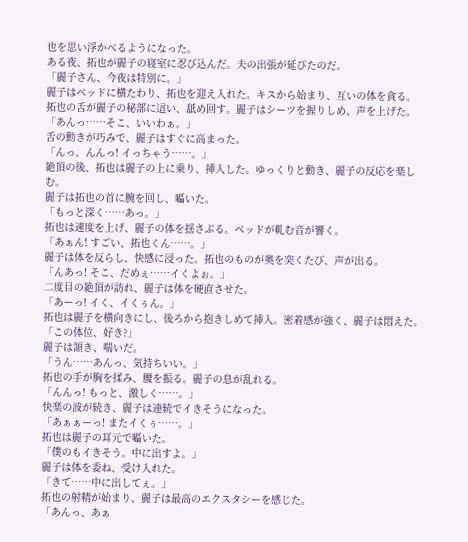也を思い浮かべるようになった。
ある夜、拓也が麗子の寝室に忍び込んだ。夫の出張が延びたのだ。
「麗子さん、今夜は特別に。」
麗子はベッドに横たわり、拓也を迎え入れた。キスから始まり、互いの体を貪る。
拓也の舌が麗子の秘部に這い、舐め回す。麗子はシーツを握りしめ、声を上げた。
「あんっ……そこ、いいわぁ。」
舌の動きが巧みで、麗子はすぐに高まった。
「んっ、んんっ! イっちゃう……。」
絶頂の後、拓也は麗子の上に乗り、挿入した。ゆっくりと動き、麗子の反応を楽しむ。
麗子は拓也の首に腕を回し、囁いた。
「もっと深く……あっ。」
拓也は速度を上げ、麗子の体を揺さぶる。ベッドが軋む音が響く。
「あぁん! すごい、拓也くん……。」
麗子は体を反らし、快感に浸った。拓也のものが奥を突くたび、声が出る。
「んあっ! そこ、だめぇ……イくよぉ。」
二度目の絶頂が訪れ、麗子は体を硬直させた。
「あーっ! イく、イくぅん。」
拓也は麗子を横向きにし、後ろから抱きしめて挿入。密着感が強く、麗子は悶えた。
「この体位、好き?」
麗子は頷き、喘いだ。
「うん……あんっ、気持ちいい。」
拓也の手が胸を揉み、腰を振る。麗子の息が乱れる。
「んんっ! もっと、激しく……。」
快楽の波が続き、麗子は連続でイきそうになった。
「あぁぁーっ! またイくぅ……。」
拓也は麗子の耳元で囁いた。
「僕のもイきそう。中に出すよ。」
麗子は体を委ね、受け入れた。
「きて……中に出してぇ。」
拓也の射精が始まり、麗子は最高のエクスタシーを感じた。
「あんっ、あぁ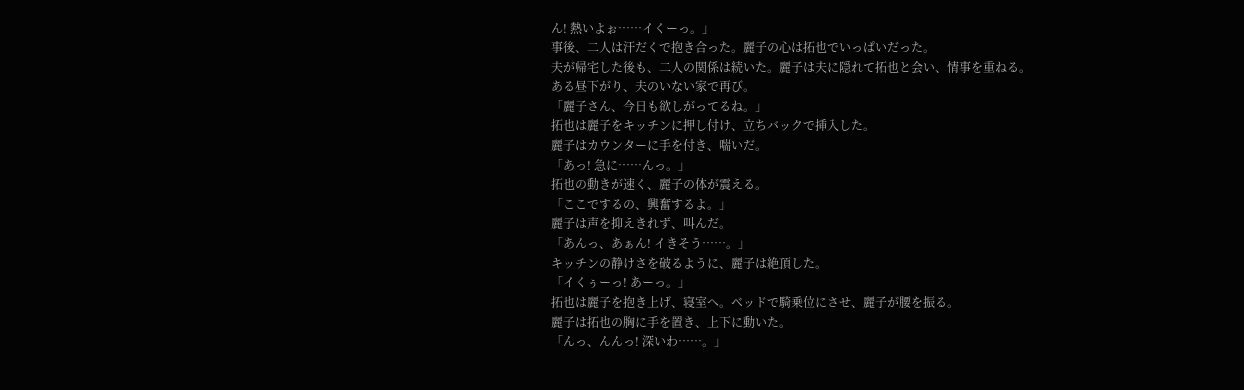ん! 熱いよぉ……イくーっ。」
事後、二人は汗だくで抱き合った。麗子の心は拓也でいっぱいだった。
夫が帰宅した後も、二人の関係は続いた。麗子は夫に隠れて拓也と会い、情事を重ねる。
ある昼下がり、夫のいない家で再び。
「麗子さん、今日も欲しがってるね。」
拓也は麗子をキッチンに押し付け、立ちバックで挿入した。
麗子はカウンターに手を付き、喘いだ。
「あっ! 急に……んっ。」
拓也の動きが速く、麗子の体が震える。
「ここでするの、興奮するよ。」
麗子は声を抑えきれず、叫んだ。
「あんっ、あぁん! イきそう……。」
キッチンの静けさを破るように、麗子は絶頂した。
「イくぅーっ! あーっ。」
拓也は麗子を抱き上げ、寝室へ。ベッドで騎乗位にさせ、麗子が腰を振る。
麗子は拓也の胸に手を置き、上下に動いた。
「んっ、んんっ! 深いわ……。」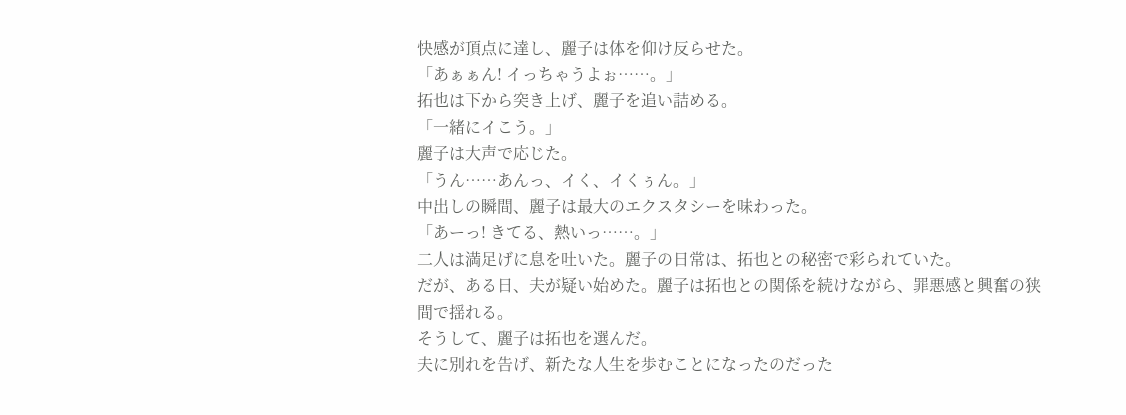快感が頂点に達し、麗子は体を仰け反らせた。
「あぁぁん! イっちゃうよぉ……。」
拓也は下から突き上げ、麗子を追い詰める。
「一緒にイこう。」
麗子は大声で応じた。
「うん……あんっ、イく、イくぅん。」
中出しの瞬間、麗子は最大のエクスタシーを味わった。
「あーっ! きてる、熱いっ……。」
二人は満足げに息を吐いた。麗子の日常は、拓也との秘密で彩られていた。
だが、ある日、夫が疑い始めた。麗子は拓也との関係を続けながら、罪悪感と興奮の狭間で揺れる。
そうして、麗子は拓也を選んだ。
夫に別れを告げ、新たな人生を歩むことになったのだった